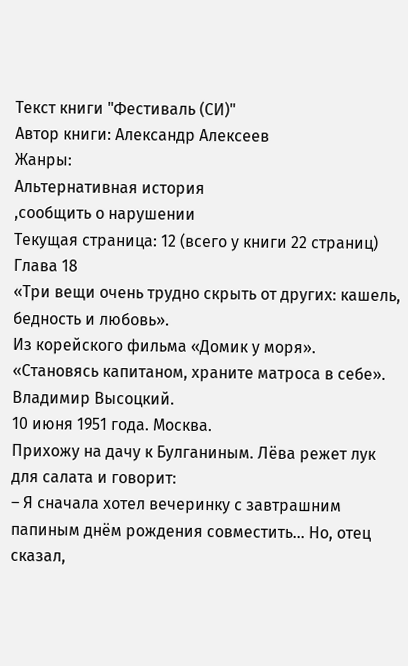Текст книги "Фестиваль (СИ)"
Автор книги: Александр Алексеев
Жанры:
Альтернативная история
,сообщить о нарушении
Текущая страница: 12 (всего у книги 22 страниц)
Глава 18
«Три вещи очень трудно скрыть от других: кашель, бедность и любовь».
Из корейского фильма «Домик у моря».
«Становясь капитаном, храните матроса в себе».
Владимир Высоцкий.
10 июня 1951 года. Москва.
Прихожу на дачу к Булганиным. Лёва режет лук для салата и говорит:
– Я сначала хотел вечеринку с завтрашним папиным днём рождения совместить... Но, отец сказал,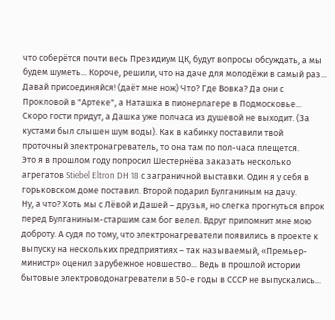что соберётся почти весь Президиум ЦК, будут вопросы обсуждать, а мы будем шуметь... Короче, решили, что на даче для молодёжи в самый раз... Давай присоединяйся! (даёт мне нож) Что? Где Вовка? Да они с Прокловой в "Артеке", а Наташка в пионерлагере в Подмосковье... Скоро гости придут, а Дашка уже полчаса из душевой не выходит. (За кустами был слышен шум воды). Как в кабинку поставили твой проточный электронагреватель, то она там по пол-часа плещется.
Это я в прошлом году попросил Шестернёва заказать несколько агрегатов Stiebel Eltron DH 18 с заграничной выставки. Один я у себя в горьковском доме поставил. Второй подарил Булганиным на дачу.
Ну, а что? Хоть мы с Лёвой и Дашей – друзья, но слегка прогнуться впрок перед Булганиным-старшим сам бог велел. Вдруг припомнит мне мою доброту. А судя по тому, что электронагреватели появились в проекте к выпуску на нескольких предприятиях – так называемый, «Премьер-министр» оценил зарубежное новшество... Ведь в прошлой истории бытовые электроводонагреватели в 50-е годы в СССР не выпускались...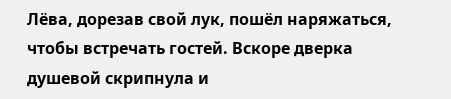Лёва, дорезав свой лук, пошёл наряжаться, чтобы встречать гостей. Вскоре дверка душевой скрипнула и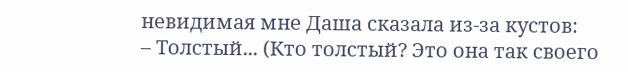невидимая мне Даша сказала из-за кустов:
– Толстый... (Кто толстый? Это она так своего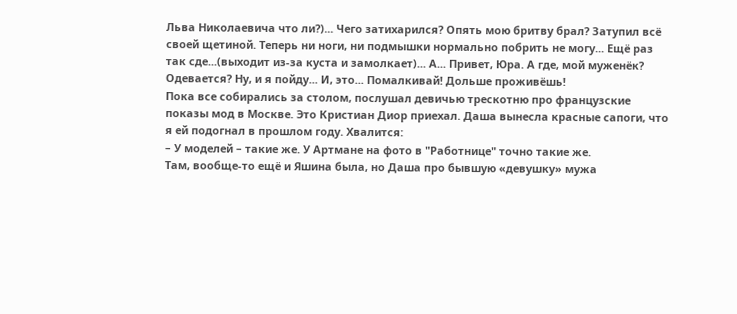Льва Николаевича что ли?)... Чего затихарился? Опять мою бритву брал? Затупил всё своей щетиной. Теперь ни ноги, ни подмышки нормально побрить не могу... Ещё раз так сде...(выходит из-за куста и замолкает)... А... Привет, Юра. А где, мой муженёк? Одевается? Ну, и я пойду... И, это... Помалкивай! Дольше проживёшь!
Пока все собирались за столом, послушал девичью трескотню про французские показы мод в Москве. Это Кристиан Диор приехал. Даша вынесла красные сапоги, что я ей подогнал в прошлом году. Хвалится:
– У моделей – такие же. У Артмане на фото в "Работнице" точно такие же.
Там, вообще-то ещё и Яшина была, но Даша про бывшую «девушку» мужа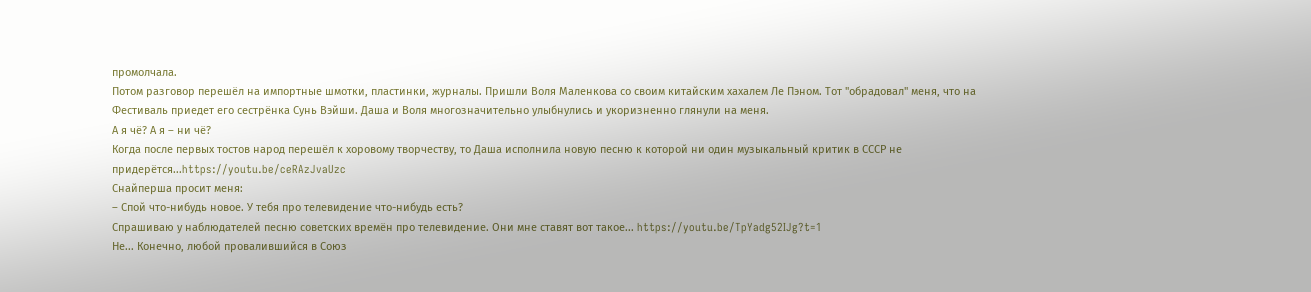промолчала.
Потом разговор перешёл на импортные шмотки, пластинки, журналы. Пришли Воля Маленкова со своим китайским хахалем Ле Пэном. Тот "обрадовал" меня, что на Фестиваль приедет его сестрёнка Сунь Вэйши. Даша и Воля многозначительно улыбнулись и укоризненно глянули на меня.
А я чё? А я – ни чё?
Когда после первых тостов народ перешёл к хоровому творчеству, то Даша исполнила новую песню к которой ни один музыкальный критик в СССР не придерётся...https://youtu.be/ceRAzJvaUzc
Снайперша просит меня:
– Спой что-нибудь новое. У тебя про телевидение что-нибудь есть?
Спрашиваю у наблюдателей песню советских времён про телевидение. Они мне ставят вот такое... https://youtu.be/TpYadg52IJg?t=1
Не... Конечно, любой провалившийся в Союз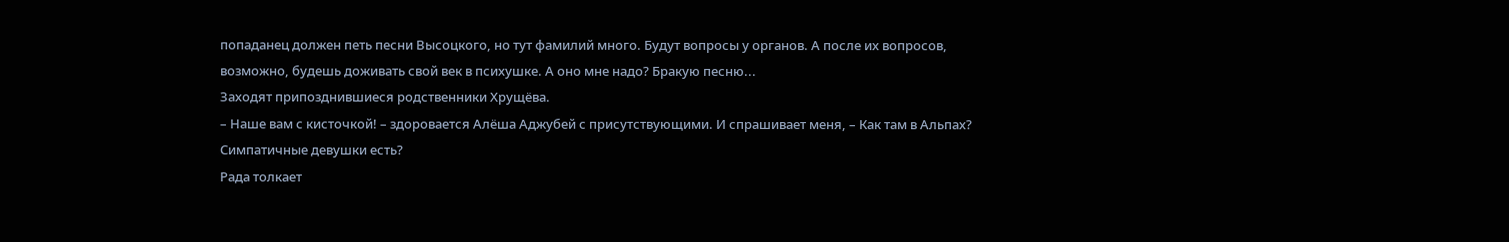попаданец должен петь песни Высоцкого, но тут фамилий много. Будут вопросы у органов. А после их вопросов, возможно, будешь доживать свой век в психушке. А оно мне надо? Бракую песню...
Заходят припозднившиеся родственники Хрущёва.
– Наше вам с кисточкой! – здоровается Алёша Аджубей с присутствующими. И спрашивает меня, – Как там в Альпах? Симпатичные девушки есть?
Рада толкает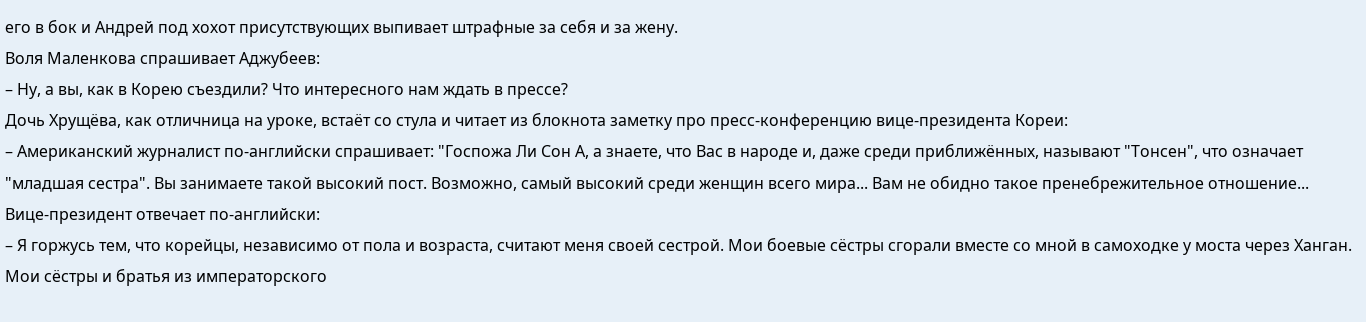его в бок и Андрей под хохот присутствующих выпивает штрафные за себя и за жену.
Воля Маленкова спрашивает Аджубеев:
– Ну, а вы, как в Корею съездили? Что интересного нам ждать в прессе?
Дочь Хрущёва, как отличница на уроке, встаёт со стула и читает из блокнота заметку про пресс-конференцию вице-президента Кореи:
– Американский журналист по-английски спрашивает: "Госпожа Ли Сон А, а знаете, что Вас в народе и, даже среди приближённых, называют "Тонсен", что означает "младшая сестра". Вы занимаете такой высокий пост. Возможно, самый высокий среди женщин всего мира... Вам не обидно такое пренебрежительное отношение...
Вице-президент отвечает по-английски:
– Я горжусь тем, что корейцы, независимо от пола и возраста, считают меня своей сестрой. Мои боевые сёстры сгорали вместе со мной в самоходке у моста через Ханган. Мои сёстры и братья из императорского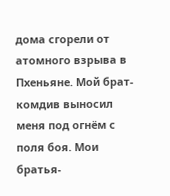дома сгорели от атомного взрыва в Пхеньяне. Мой брат-комдив выносил меня под огнём с поля боя. Мои братья-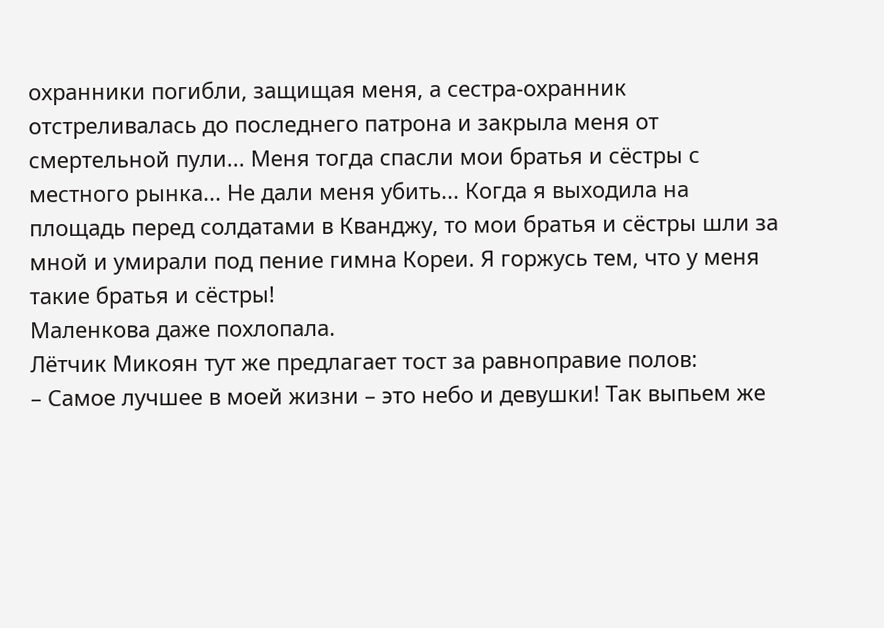охранники погибли, защищая меня, а сестра-охранник отстреливалась до последнего патрона и закрыла меня от смертельной пули... Меня тогда спасли мои братья и сёстры с местного рынка... Не дали меня убить... Когда я выходила на площадь перед солдатами в Кванджу, то мои братья и сёстры шли за мной и умирали под пение гимна Кореи. Я горжусь тем, что у меня такие братья и сёстры!
Маленкова даже похлопала.
Лётчик Микоян тут же предлагает тост за равноправие полов:
– Самое лучшее в моей жизни – это небо и девушки! Так выпьем же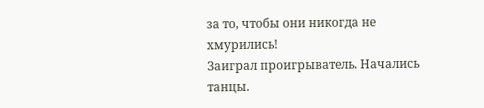за то, чтобы они никогда не хмурились!
Заиграл проигрыватель. Начались танцы.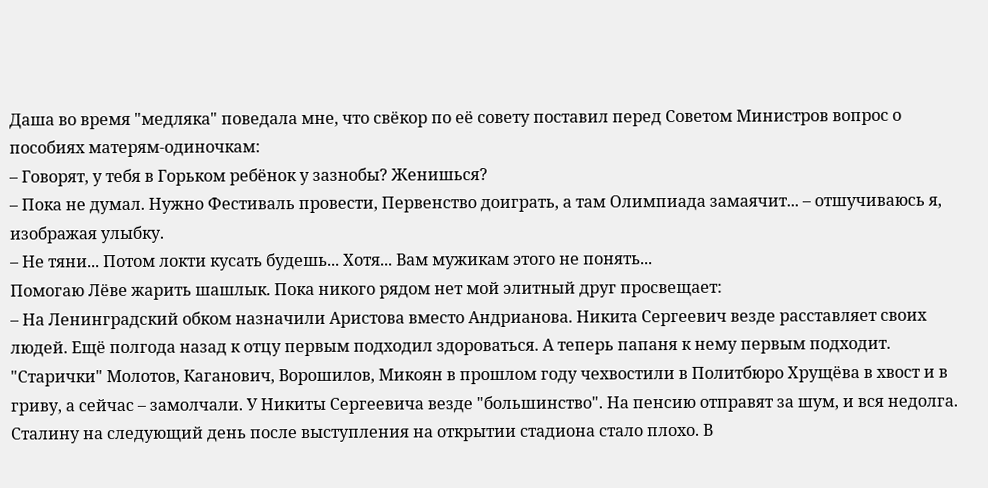Даша во время "медляка" поведала мне, что свёкор по её совету поставил перед Советом Министров вопрос о пособиях матерям-одиночкам:
– Говорят, у тебя в Горьком ребёнок у зазнобы? Женишься?
– Пока не думал. Нужно Фестиваль провести, Первенство доиграть, а там Олимпиада замаячит... – отшучиваюсь я, изображая улыбку.
– Не тяни... Потом локти кусать будешь... Хотя... Вам мужикам этого не понять...
Помогаю Лёве жарить шашлык. Пока никого рядом нет мой элитный друг просвещает:
– На Ленинградский обком назначили Аристова вместо Андрианова. Никита Сергеевич везде расставляет своих людей. Ещё полгода назад к отцу первым подходил здороваться. А теперь папаня к нему первым подходит. "Старички" Молотов, Каганович, Ворошилов, Микоян в прошлом году чехвостили в Политбюро Хрущёва в хвост и в гриву, а сейчас – замолчали. У Никиты Сергеевича везде "большинство". На пенсию отправят за шум, и вся недолга. Сталину на следующий день после выступления на открытии стадиона стало плохо. В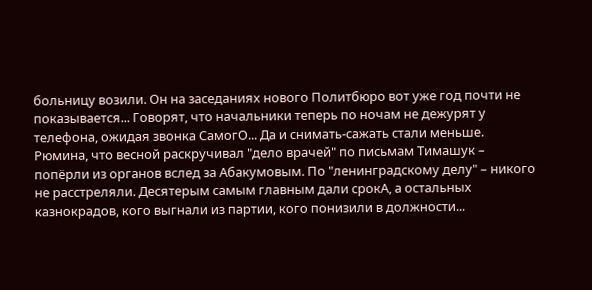больницу возили. Он на заседаниях нового Политбюро вот уже год почти не показывается... Говорят, что начальники теперь по ночам не дежурят у телефона, ожидая звонка СамогО... Да и снимать-сажать стали меньше. Рюмина, что весной раскручивал "дело врачей" по письмам Тимашук – попёрли из органов вслед за Абакумовым. По "ленинградскому делу" – никого не расстреляли. Десятерым самым главным дали срокА, а остальных казнокрадов, кого выгнали из партии, кого понизили в должности...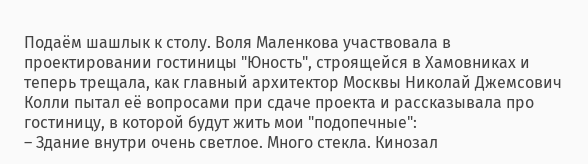Подаём шашлык к столу. Воля Маленкова участвовала в проектировании гостиницы "Юность", строящейся в Хамовниках и теперь трещала, как главный архитектор Москвы Николай Джемсович Колли пытал её вопросами при сдаче проекта и рассказывала про гостиницу, в которой будут жить мои "подопечные":
– Здание внутри очень светлое. Много стекла. Кинозал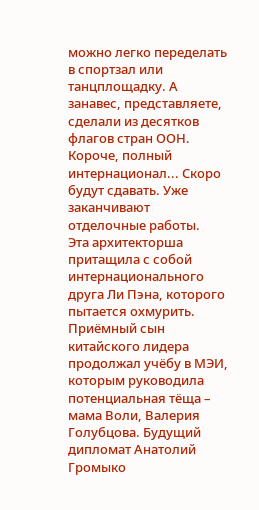можно легко переделать в спортзал или танцплощадку. А занавес, представляете, сделали из десятков флагов стран ООН. Короче, полный интернационал... Скоро будут сдавать. Уже заканчивают отделочные работы.
Эта архитекторша притащила с собой интернационального друга Ли Пэна, которого пытается охмурить. Приёмный сын китайского лидера продолжал учёбу в МЭИ, которым руководила потенциальная тёща – мама Воли, Валерия Голубцова. Будущий дипломат Анатолий Громыко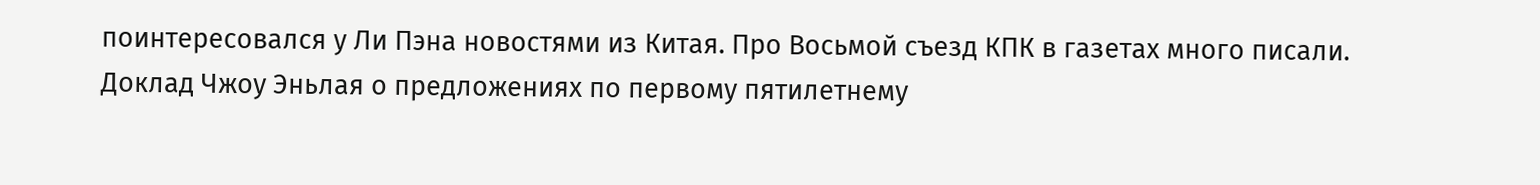поинтересовался у Ли Пэна новостями из Китая. Про Восьмой съезд КПК в газетах много писали. Доклад Чжоу Эньлая о предложениях по первому пятилетнему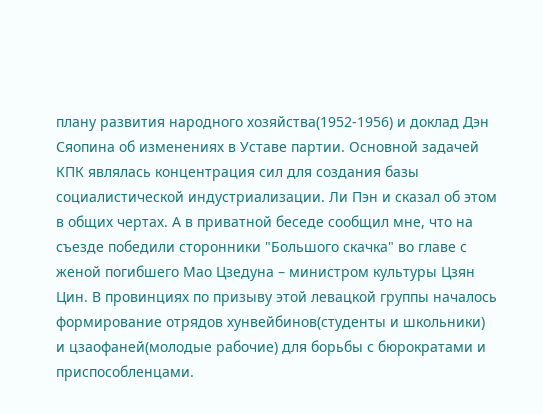плану развития народного хозяйства(1952-1956) и доклад Дэн Сяопина об изменениях в Уставе партии. Основной задачей КПК являлась концентрация сил для создания базы социалистической индустриализации. Ли Пэн и сказал об этом в общих чертах. А в приватной беседе сообщил мне, что на съезде победили сторонники "Большого скачка" во главе с женой погибшего Мао Цзедуна – министром культуры Цзян Цин. В провинциях по призыву этой левацкой группы началось формирование отрядов хунвейбинов(студенты и школьники) и цзаофаней(молодые рабочие) для борьбы с бюрократами и приспособленцами.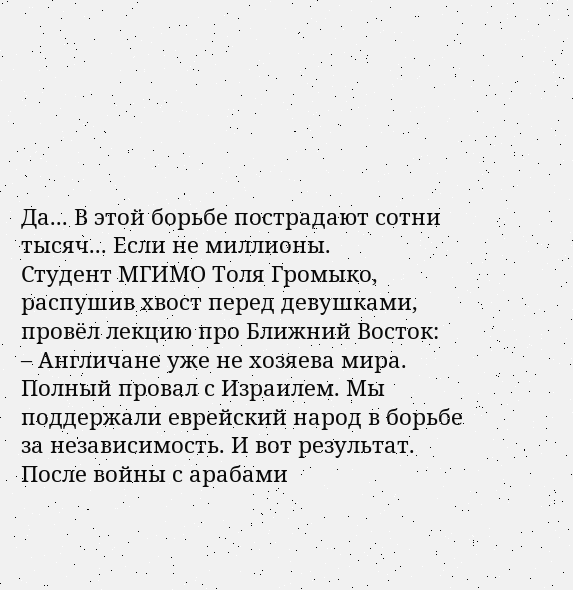Да... В этой борьбе пострадают сотни тысяч... Если не миллионы.
Студент МГИМО Толя Громыко, распушив хвост перед девушками, провёл лекцию про Ближний Восток:
– Англичане уже не хозяева мира. Полный провал с Израилем. Мы поддержали еврейский народ в борьбе за независимость. И вот результат. После войны с арабами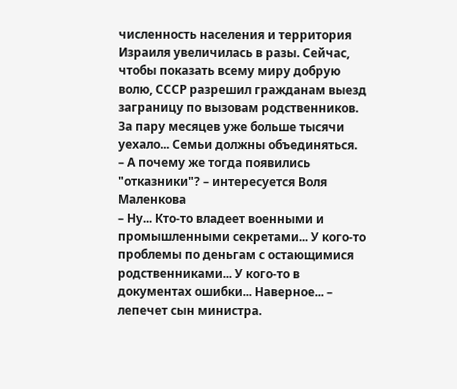численность населения и территория Израиля увеличилась в разы. Сейчас, чтобы показать всему миру добрую волю, СССР разрешил гражданам выезд заграницу по вызовам родственников. За пару месяцев уже больше тысячи уехало... Семьи должны объединяться.
– А почему же тогда появились "отказники"? – интересуется Воля Маленкова
– Ну... Кто-то владеет военными и промышленными секретами... У кого-то проблемы по деньгам с остающимися родственниками... У кого-то в документах ошибки... Наверное... – лепечет сын министра.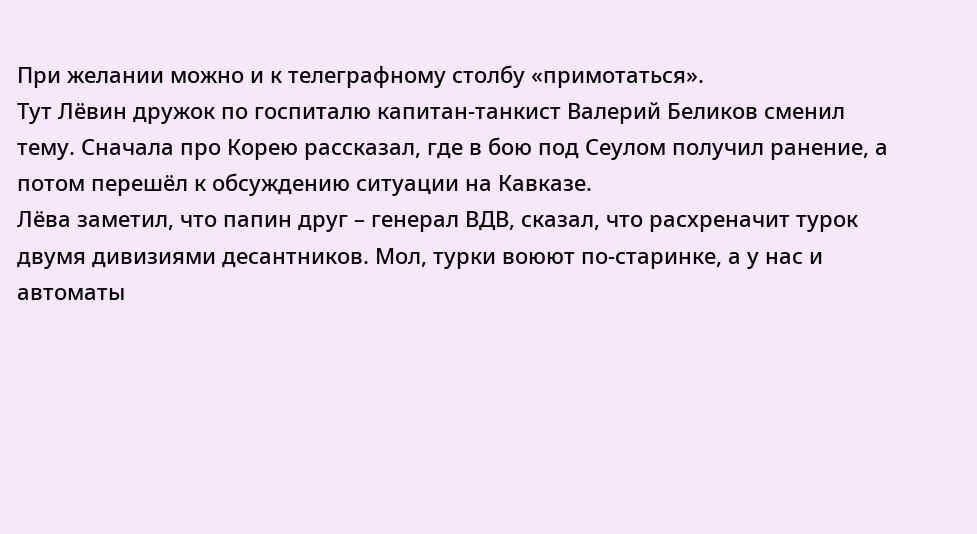При желании можно и к телеграфному столбу «примотаться».
Тут Лёвин дружок по госпиталю капитан-танкист Валерий Беликов сменил тему. Сначала про Корею рассказал, где в бою под Сеулом получил ранение, а потом перешёл к обсуждению ситуации на Кавказе.
Лёва заметил, что папин друг – генерал ВДВ, сказал, что расхреначит турок двумя дивизиями десантников. Мол, турки воюют по-старинке, а у нас и автоматы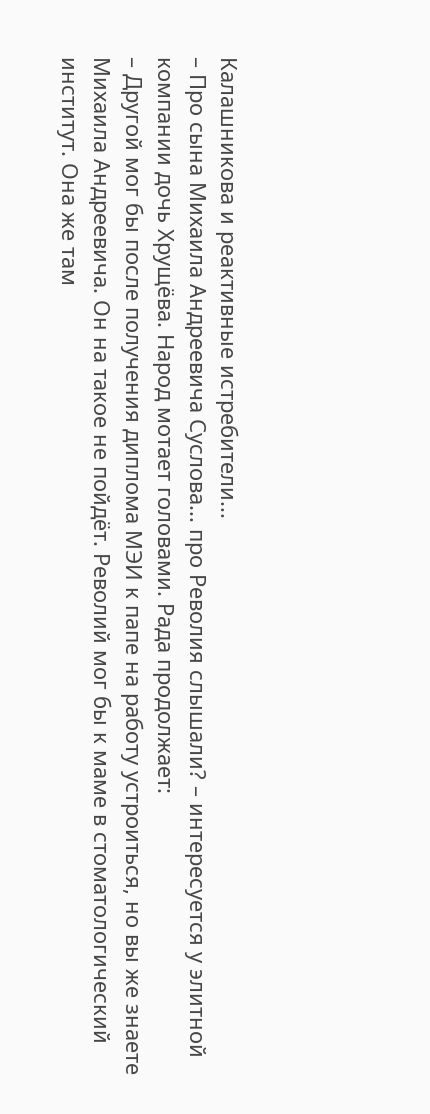Калашникова и реактивные истребители...
– Про сына Михаила Андреевича Суслова... про Револия слышали? – интересуется у элитной компании дочь Хрущёва. Народ мотает головами. Рада продолжает:
– Другой мог бы после получения диплома МЭИ к папе на работу устроиться, но вы же знаете Михаила Андреевича. Он на такое не пойдёт. Револий мог бы к маме в стоматологический институт. Она же там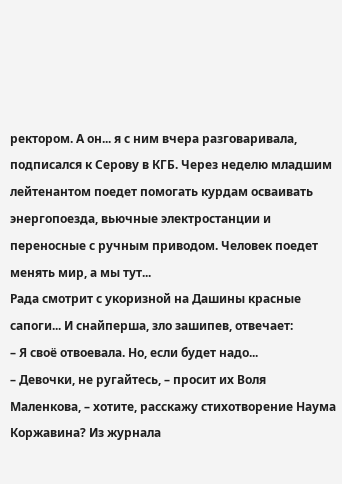ректором. А он... я с ним вчера разговаривала, подписался к Серову в КГБ. Через неделю младшим лейтенантом поедет помогать курдам осваивать энергопоезда, вьючные электростанции и переносные с ручным приводом. Человек поедет менять мир, а мы тут...
Рада смотрит с укоризной на Дашины красные сапоги... И снайперша, зло зашипев, отвечает:
– Я своё отвоевала. Но, если будет надо...
– Девочки, не ругайтесь, – просит их Воля Маленкова, – хотите, расскажу стихотворение Наума Коржавина? Из журнала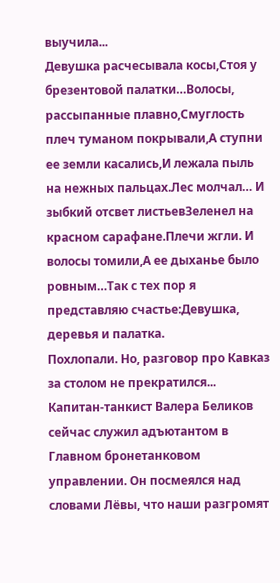выучила...
Девушка расчесывала косы,Стоя у брезентовой палатки…Волосы, рассыпанные плавно,Смуглость плеч туманом покрывали,А ступни ее земли касались,И лежала пыль на нежных пальцах.Лес молчал… И зыбкий отсвет листьевЗеленел на красном сарафане.Плечи жгли. И волосы томили,А ее дыханье было ровным…Так с тех пор я представляю счастье:Девушка, деревья и палатка.
Похлопали. Но, разговор про Кавказ за столом не прекратился... Капитан-танкист Валера Беликов сейчас служил адъютантом в Главном бронетанковом управлении. Он посмеялся над словами Лёвы, что наши разгромят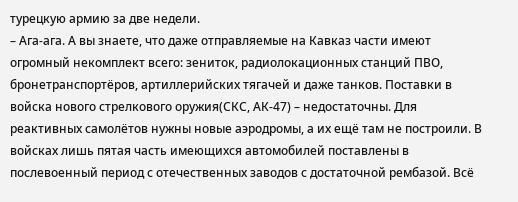турецкую армию за две недели.
– Ага-ага. А вы знаете, что даже отправляемые на Кавказ части имеют огромный некомплект всего: зениток, радиолокационных станций ПВО, бронетранспортёров, артиллерийских тягачей и даже танков. Поставки в войска нового стрелкового оружия(СКС, АК-47) – недостаточны. Для реактивных самолётов нужны новые аэродромы, а их ещё там не построили. В войсках лишь пятая часть имеющихся автомобилей поставлены в послевоенный период с отечественных заводов с достаточной рембазой. Всё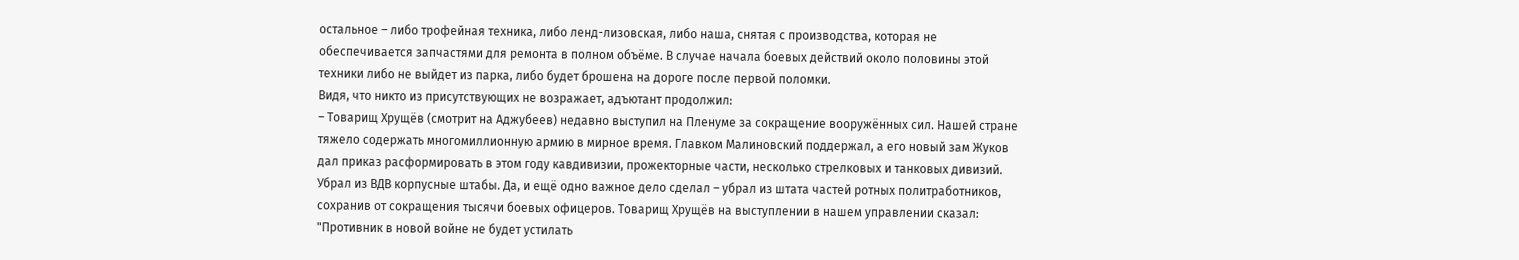остальное – либо трофейная техника, либо ленд-лизовская, либо наша, снятая с производства, которая не обеспечивается запчастями для ремонта в полном объёме. В случае начала боевых действий около половины этой техники либо не выйдет из парка, либо будет брошена на дороге после первой поломки.
Видя, что никто из присутствующих не возражает, адъютант продолжил:
– Товарищ Хрущёв (смотрит на Аджубеев) недавно выступил на Пленуме за сокращение вооружённых сил. Нашей стране тяжело содержать многомиллионную армию в мирное время. Главком Малиновский поддержал, а его новый зам Жуков дал приказ расформировать в этом году кавдивизии, прожекторные части, несколько стрелковых и танковых дивизий. Убрал из ВДВ корпусные штабы. Да, и ещё одно важное дело сделал – убрал из штата частей ротных политработников, сохранив от сокращения тысячи боевых офицеров. Товарищ Хрущёв на выступлении в нашем управлении сказал: "Противник в новой войне не будет устилать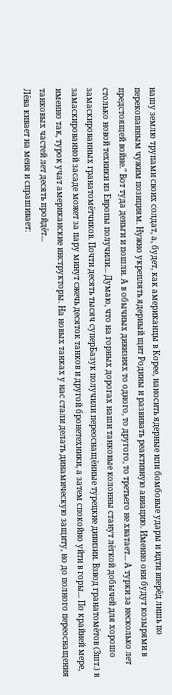нашу землю трупами своих солдат, а, будет, как американцы в Корее, наносить ядерные или бомбовые удары и идти вперёд лишь по перекопанным чужим позициям. Нужно укреплять ядерный щит Родины и развивать реактивную авиацию. Именно они будут козырями в предстоящей войне." Вот туда деньги и пошли. А в обычных дивизиях то одного, то другого, то третьего не хватает... А турки за несколько лет столько новой техники из Европы получили... Думаю, что на горных дорогах наши танковые колонны станут лёгкой добычей для хорошо замаскированных гранатомётчиков. Почти десять тысяч суперБазук получили переоснащённые турецкие дивизии. Взвод гранатомётов (3шт.) в замаскированной засаде может за пару минут сжечь десяток танков и другой бронетехники, а затем спокойно уйти в горы... По крайней мере, именно так, турок учат американские инструкторы. На новых танках у нас стали делать динамическую защиту, но до полного переоснащения танковых частей лет десять пройдёт...
Лёва кивает на меня и спрашивает: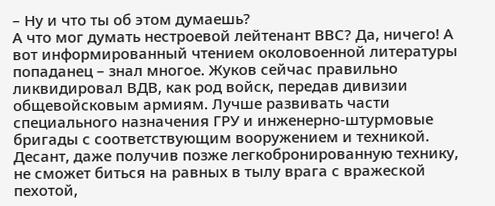– Ну и что ты об этом думаешь?
А что мог думать нестроевой лейтенант ВВС? Да, ничего! А вот информированный чтением околовоенной литературы попаданец – знал многое. Жуков сейчас правильно ликвидировал ВДВ, как род войск, передав дивизии общевойсковым армиям. Лучше развивать части специального назначения ГРУ и инженерно-штурмовые бригады с соответствующим вооружением и техникой. Десант, даже получив позже легкобронированную технику, не сможет биться на равных в тылу врага с вражеской пехотой,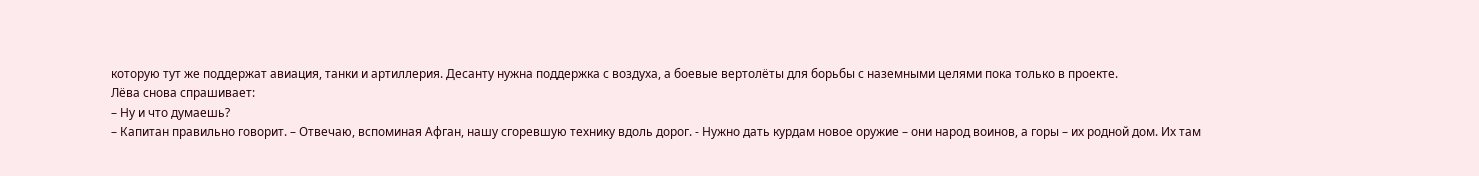которую тут же поддержат авиация, танки и артиллерия. Десанту нужна поддержка с воздуха, а боевые вертолёты для борьбы с наземными целями пока только в проекте.
Лёва снова спрашивает:
– Ну и что думаешь?
– Капитан правильно говорит. – Отвечаю, вспоминая Афган, нашу сгоревшую технику вдоль дорог. - Нужно дать курдам новое оружие – они народ воинов, а горы – их родной дом. Их там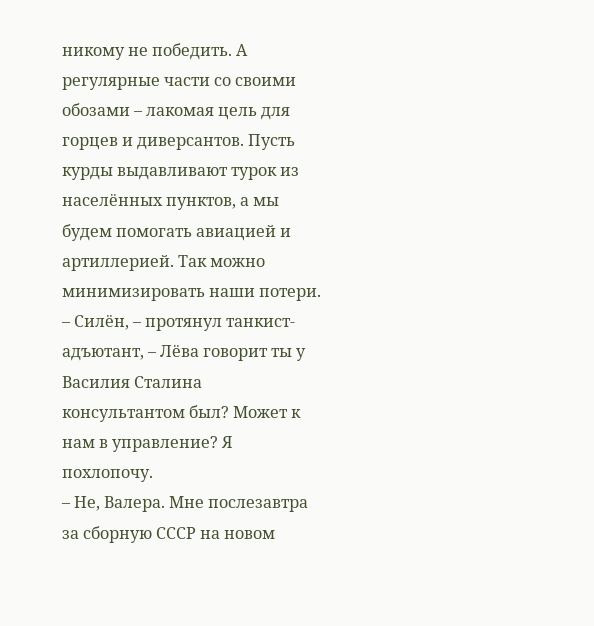никому не победить. А регулярные части со своими обозами – лакомая цель для горцев и диверсантов. Пусть курды выдавливают турок из населённых пунктов, а мы будем помогать авиацией и артиллерией. Так можно минимизировать наши потери.
– Силён, – протянул танкист-адъютант, – Лёва говорит ты у Василия Сталина консультантом был? Может к нам в управление? Я похлопочу.
– Не, Валера. Мне послезавтра за сборную СССР на новом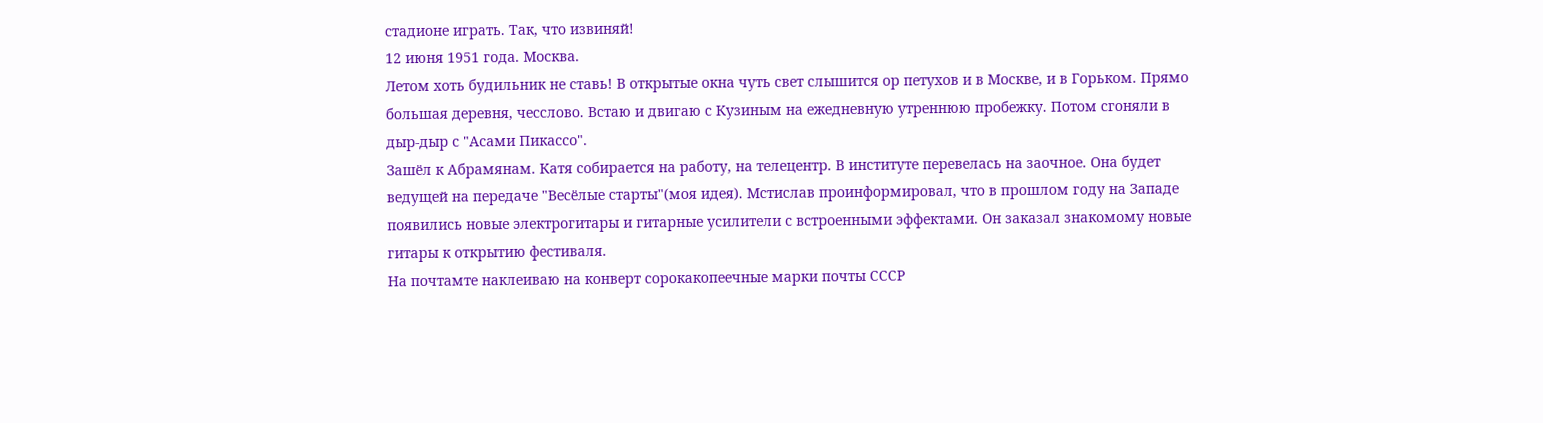стадионе играть. Так, что извиняй!
12 июня 1951 года. Москва.
Летом хоть будильник не ставь! В открытые окна чуть свет слышится ор петухов и в Москве, и в Горьком. Прямо большая деревня, чесслово. Встаю и двигаю с Кузиным на ежедневную утреннюю пробежку. Потом сгоняли в дыр-дыр с "Асами Пикассо".
Зашёл к Абрамянам. Катя собирается на работу, на телецентр. В институте перевелась на заочное. Она будет ведущей на передаче "Весёлые старты"(моя идея). Мстислав проинформировал, что в прошлом году на Западе появились новые электрогитары и гитарные усилители с встроенными эффектами. Он заказал знакомому новые гитары к открытию фестиваля.
На почтамте наклеиваю на конверт сорокакопеечные марки почты СССР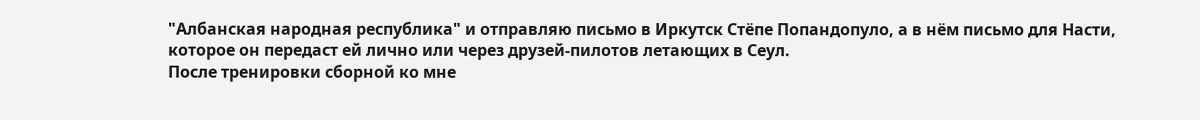"Албанская народная республика" и отправляю письмо в Иркутск Стёпе Попандопуло, а в нём письмо для Насти, которое он передаст ей лично или через друзей-пилотов летающих в Сеул.
После тренировки сборной ко мне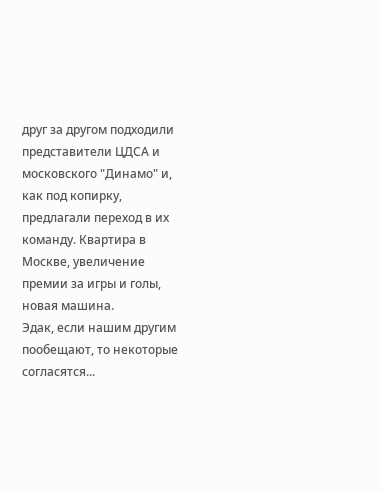друг за другом подходили представители ЦДСА и московского "Динамо" и, как под копирку, предлагали переход в их команду. Квартира в Москве, увеличение премии за игры и голы, новая машина.
Эдак, если нашим другим пообещают, то некоторые согласятся...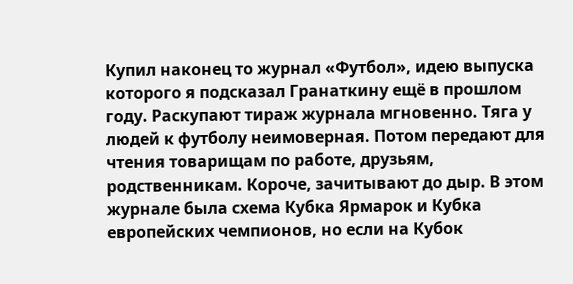Купил наконец то журнал «Футбол», идею выпуска которого я подсказал Гранаткину ещё в прошлом году. Раскупают тираж журнала мгновенно. Тяга у людей к футболу неимоверная. Потом передают для чтения товарищам по работе, друзьям, родственникам. Короче, зачитывают до дыр. В этом журнале была схема Кубка Ярмарок и Кубка европейских чемпионов, но если на Кубок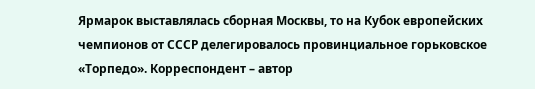Ярмарок выставлялась сборная Москвы, то на Кубок европейских чемпионов от СССР делегировалось провинциальное горьковское «Торпедо». Корреспондент – автор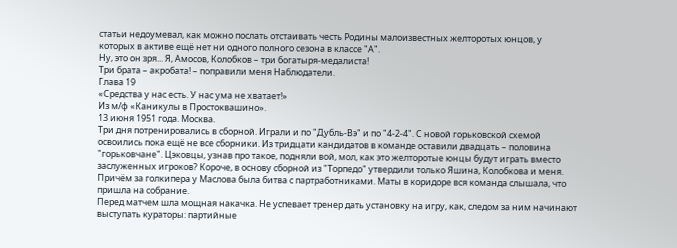статьи недоумевал, как можно послать отстаивать честь Родины малоизвестных желторотых юнцов, у которых в активе ещё нет ни одного полного сезона в классе "А".
Ну, это он зря... Я, Амосов, Колобков – три богатыря-медалиста!
Три брата – акробата! – поправили меня Наблюдатели.
Глава 19
«Средства у нас есть. У нас ума не хватает!»
Из м/ф «Каникулы в Простоквашино».
13 июня 1951 года. Москва.
Три дня потренировались в сборной. Играли и по "Дубль-Вэ" и по "4-2-4". С новой горьковской схемой освоились пока ещё не все сборники. Из тридцати кандидатов в команде оставили двадцать – половина "горьковчане". Цэковцы, узнав про такое, подняли вой, мол, как это желторотые юнцы будут играть вместо заслуженных игроков? Короче, в основу сборной из "Торпедо" утвердили только Яшина, Колобкова и меня. Причём за голкипера у Маслова была битва с партработниками. Маты в коридоре вся команда слышала, что пришла на собрание.
Перед матчем шла мощная накачка. Не успевает тренер дать установку на игру, как, следом за ним начинают выступать кураторы: партийные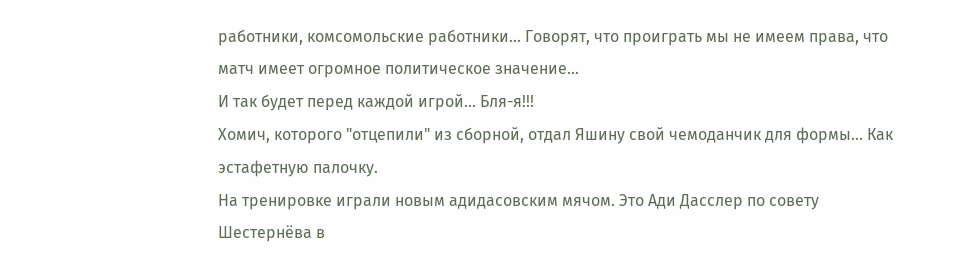работники, комсомольские работники... Говорят, что проиграть мы не имеем права, что матч имеет огромное политическое значение…
И так будет перед каждой игрой... Бля-я!!!
Хомич, которого "отцепили" из сборной, отдал Яшину свой чемоданчик для формы... Как эстафетную палочку.
На тренировке играли новым адидасовским мячом. Это Ади Дасслер по совету Шестернёва в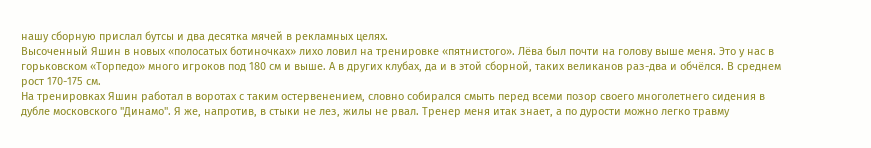нашу сборную прислал бутсы и два десятка мячей в рекламных целях.
Высоченный Яшин в новых «полосатых ботиночках» лихо ловил на тренировке «пятнистого». Лёва был почти на голову выше меня. Это у нас в горьковском «Торпедо» много игроков под 180 см и выше. А в других клубах, да и в этой сборной, таких великанов раз-два и обчёлся. В среднем рост 170-175 см.
На тренировках Яшин работал в воротах с таким остервенением, словно собирался смыть перед всеми позор своего многолетнего сидения в дубле московского "Динамо". Я же, напротив, в стыки не лез, жилы не рвал. Тренер меня итак знает, а по дурости можно легко травму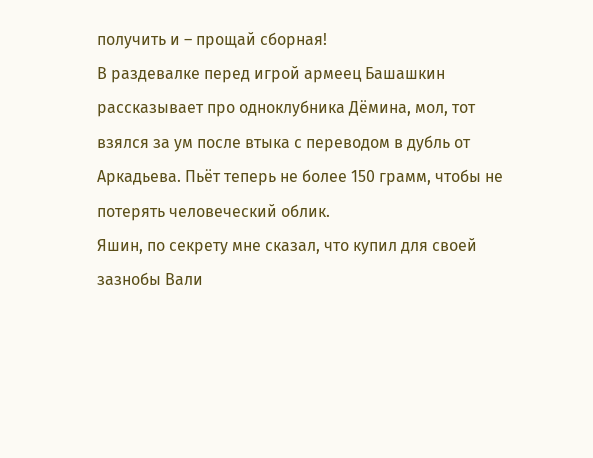получить и – прощай сборная!
В раздевалке перед игрой армеец Башашкин рассказывает про одноклубника Дёмина, мол, тот взялся за ум после втыка с переводом в дубль от Аркадьева. Пьёт теперь не более 150 грамм, чтобы не потерять человеческий облик.
Яшин, по секрету мне сказал, что купил для своей зазнобы Вали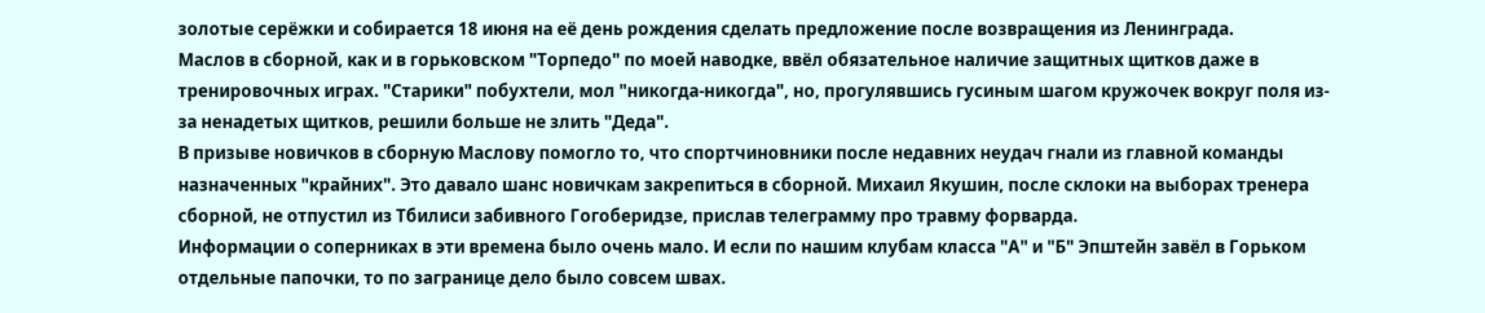золотые серёжки и собирается 18 июня на её день рождения сделать предложение после возвращения из Ленинграда.
Маслов в сборной, как и в горьковском "Торпедо" по моей наводке, ввёл обязательное наличие защитных щитков даже в тренировочных играх. "Старики" побухтели, мол "никогда-никогда", но, прогулявшись гусиным шагом кружочек вокруг поля из-за ненадетых щитков, решили больше не злить "Деда".
В призыве новичков в сборную Маслову помогло то, что спортчиновники после недавних неудач гнали из главной команды назначенных "крайних". Это давало шанс новичкам закрепиться в сборной. Михаил Якушин, после склоки на выборах тренера сборной, не отпустил из Тбилиси забивного Гогоберидзе, прислав телеграмму про травму форварда.
Информации о соперниках в эти времена было очень мало. И если по нашим клубам класса "А" и "Б" Эпштейн завёл в Горьком отдельные папочки, то по загранице дело было совсем швах.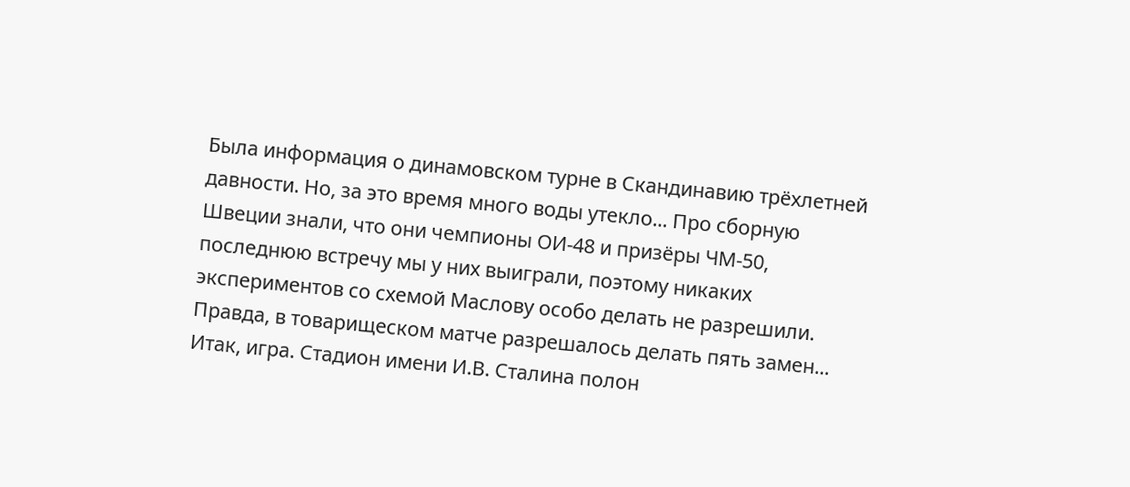Была информация о динамовском турне в Скандинавию трёхлетней давности. Но, за это время много воды утекло... Про сборную Швеции знали, что они чемпионы ОИ-48 и призёры ЧМ-50, последнюю встречу мы у них выиграли, поэтому никаких экспериментов со схемой Маслову особо делать не разрешили. Правда, в товарищеском матче разрешалось делать пять замен...
Итак, игра. Стадион имени И.В. Сталина полон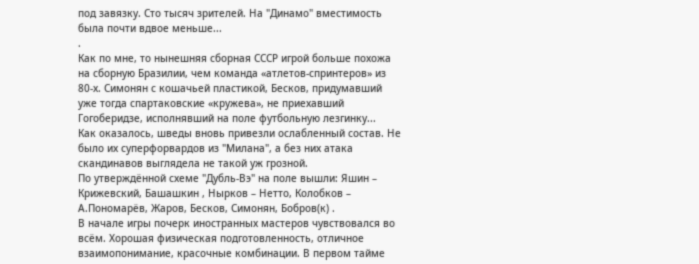под завязку. Сто тысяч зрителей. На "Динамо" вместимость была почти вдвое меньше...
.
Как по мне, то нынешняя сборная СССР игрой больше похожа на сборную Бразилии, чем команда «атлетов-спринтеров» из 80-х. Симонян с кошачьей пластикой, Бесков, придумавший уже тогда спартаковские «кружева», не приехавший Гогоберидзе, исполнявший на поле футбольную лезгинку...
Как оказалось, шведы вновь привезли ослабленный состав. Не было их суперфорвардов из "Милана", а без них атака скандинавов выглядела не такой уж грозной.
По утверждённой схеме "Дубль-Вэ" на поле вышли: Яшин – Крижевский, Башашкин , Нырков – Нетто, Колобков – А.Пономарёв, Жаров, Бесков, Симонян, Бобров(к) .
В начале игры почерк иностранных мастеров чувствовался во всём. Хорошая физическая подготовленность, отличное взаимопонимание, красочные комбинации. В первом тайме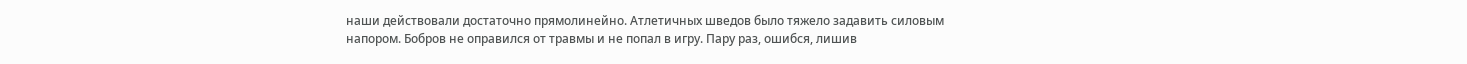наши действовали достаточно прямолинейно. Атлетичных шведов было тяжело задавить силовым напором. Бобров не оправился от травмы и не попал в игру. Пару раз, ошибся, лишив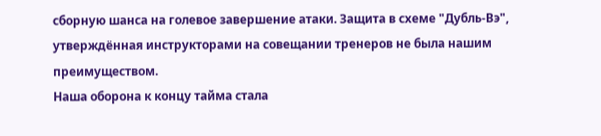сборную шанса на голевое завершение атаки. Защита в схеме "Дубль-Вэ", утверждённая инструкторами на совещании тренеров не была нашим преимуществом.
Наша оборона к концу тайма стала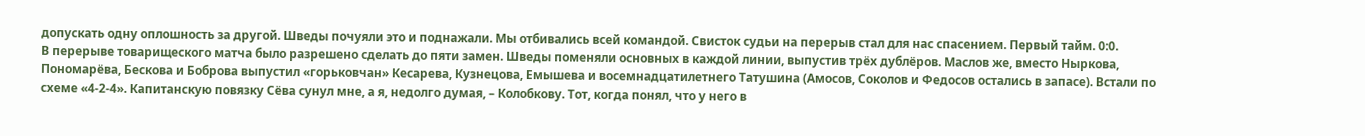допускать одну оплошность за другой. Шведы почуяли это и поднажали. Мы отбивались всей командой. Свисток судьи на перерыв стал для нас спасением. Первый тайм. 0:0.
В перерыве товарищеского матча было разрешено сделать до пяти замен. Шведы поменяли основных в каждой линии, выпустив трёх дублёров. Маслов же, вместо Ныркова, Пономарёва, Бескова и Боброва выпустил «горьковчан» Кесарева, Кузнецова, Емышева и восемнадцатилетнего Татушина (Амосов, Соколов и Федосов остались в запасе). Встали по схеме «4-2-4». Капитанскую повязку Сёва сунул мне, а я, недолго думая, – Колобкову. Тот, когда понял, что у него в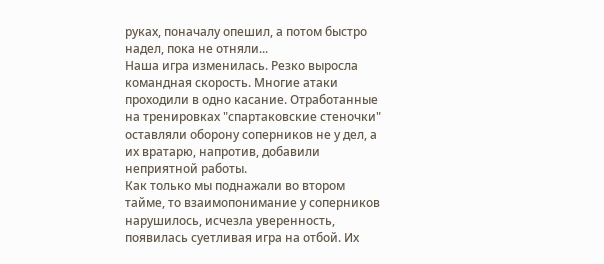руках, поначалу опешил, а потом быстро надел, пока не отняли...
Наша игра изменилась. Резко выросла командная скорость. Многие атаки проходили в одно касание. Отработанные на тренировках "спартаковские стеночки" оставляли оборону соперников не у дел, а их вратарю, напротив, добавили неприятной работы.
Как только мы поднажали во втором тайме, то взаимопонимание у соперников нарушилось, исчезла уверенность, появилась суетливая игра на отбой. Их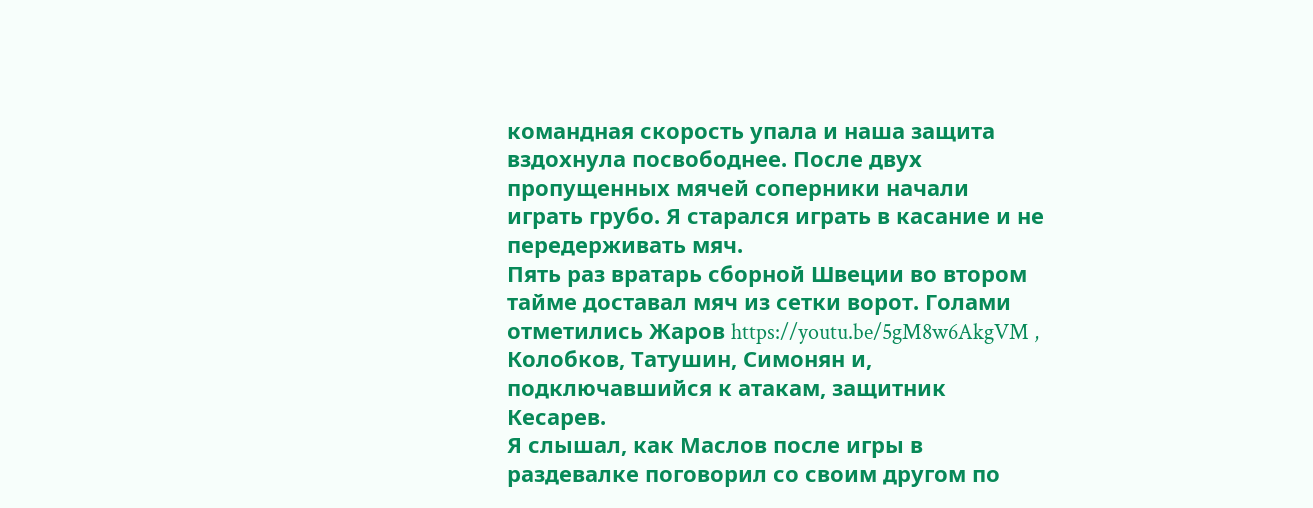командная скорость упала и наша защита вздохнула посвободнее. После двух пропущенных мячей соперники начали играть грубо. Я старался играть в касание и не передерживать мяч.
Пять раз вратарь сборной Швеции во втором тайме доставал мяч из сетки ворот. Голами отметились Жаров https://youtu.be/5gM8w6AkgVM , Колобков, Татушин, Симонян и, подключавшийся к атакам, защитник Кесарев.
Я слышал, как Маслов после игры в раздевалке поговорил со своим другом по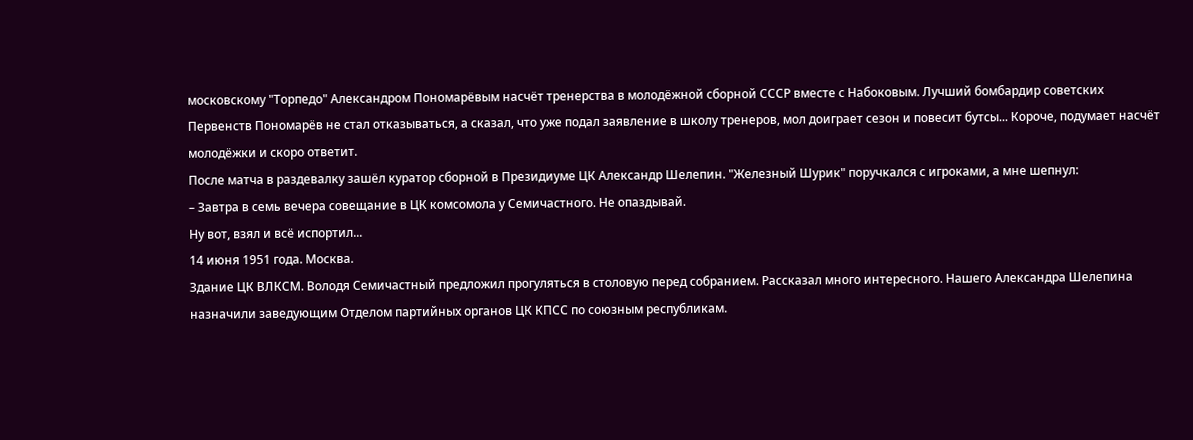московскому "Торпедо" Александром Пономарёвым насчёт тренерства в молодёжной сборной СССР вместе с Набоковым. Лучший бомбардир советских Первенств Пономарёв не стал отказываться, а сказал, что уже подал заявление в школу тренеров, мол доиграет сезон и повесит бутсы... Короче, подумает насчёт молодёжки и скоро ответит.
После матча в раздевалку зашёл куратор сборной в Президиуме ЦК Александр Шелепин. "Железный Шурик" поручкался с игроками, а мне шепнул:
– Завтра в семь вечера совещание в ЦК комсомола у Семичастного. Не опаздывай.
Ну вот, взял и всё испортил...
14 июня 1951 года. Москва.
Здание ЦК ВЛКСМ. Володя Семичастный предложил прогуляться в столовую перед собранием. Рассказал много интересного. Нашего Александра Шелепина назначили заведующим Отделом партийных органов ЦК КПСС по союзным республикам.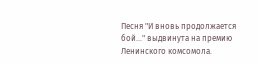Песня "И вновь продолжается бой..." выдвинута на премию Ленинского комсомола.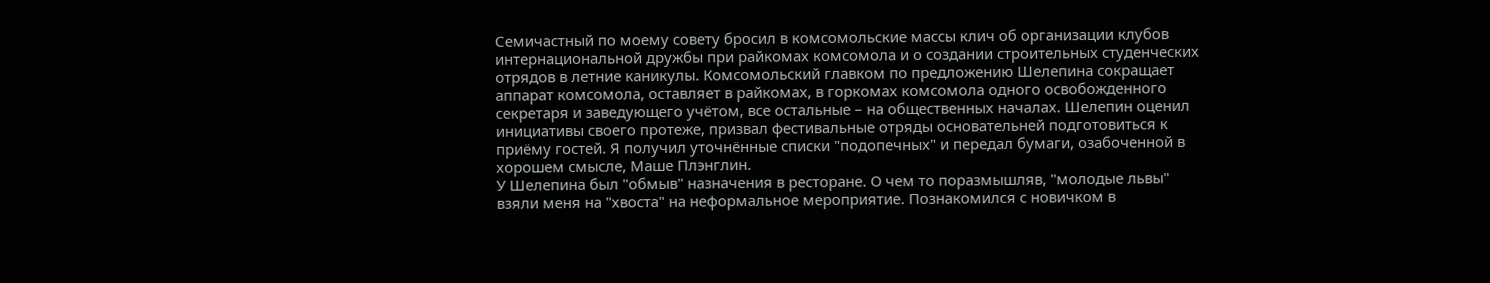Семичастный по моему совету бросил в комсомольские массы клич об организации клубов интернациональной дружбы при райкомах комсомола и о создании строительных студенческих отрядов в летние каникулы. Комсомольский главком по предложению Шелепина сокращает аппарат комсомола, оставляет в райкомах, в горкомах комсомола одного освобожденного секретаря и заведующего учётом, все остальные – на общественных началах. Шелепин оценил инициативы своего протеже, призвал фестивальные отряды основательней подготовиться к приёму гостей. Я получил уточнённые списки "подопечных" и передал бумаги, озабоченной в хорошем смысле, Маше Плэнглин.
У Шелепина был "обмыв" назначения в ресторане. О чем то поразмышляв, "молодые львы" взяли меня на "хвоста" на неформальное мероприятие. Познакомился с новичком в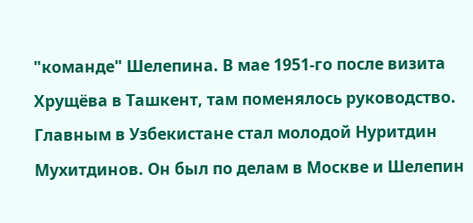"команде" Шелепина. В мае 1951-го после визита Хрущёва в Ташкент, там поменялось руководство. Главным в Узбекистане стал молодой Нуритдин Мухитдинов. Он был по делам в Москве и Шелепин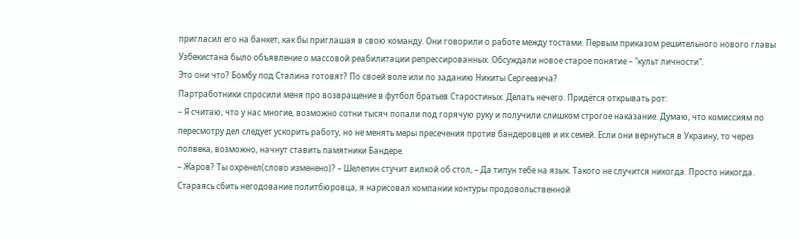пригласил его на банкет, как бы приглашая в свою команду. Они говорили о работе между тостами. Первым приказом решительного нового главы Узбекистана было объявление о массовой реабилитации репрессированных. Обсуждали новое старое понятие – "культ личности".
Это они что? Бомбу под Сталина готовят? По своей воле или по заданию Никиты Сергеевича?
Партработники спросили меня про возвращение в футбол братьев Старостиных. Делать нечего. Придётся открывать рот:
– Я считаю, что у нас многие, возможно сотни тысяч попали под горячую руку и получили слишком строгое наказание. Думаю, что комиссиям по пересмотру дел следует ускорить работу, но не менять меры пресечения против бандеровцев и их семей. Если они вернуться в Украину, то через полвека, возможно, начнут ставить памятники Бандере.
– Жаров? Ты охренел(слово изменено)? – Шелепин стучит вилкой об стол, – Да типун тебе на язык. Такого не случится никогда. Просто никогда.
Стараясь сбить негодование политбюровца, я нарисовал компании контуры продовольственной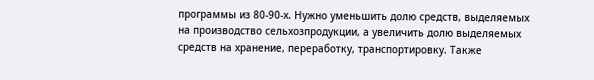программы из 80-90-х. Нужно уменьшить долю средств, выделяемых на производство сельхозпродукции, а увеличить долю выделяемых средств на хранение, переработку, транспортировку. Также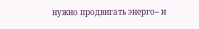нужно продвигать энерго– и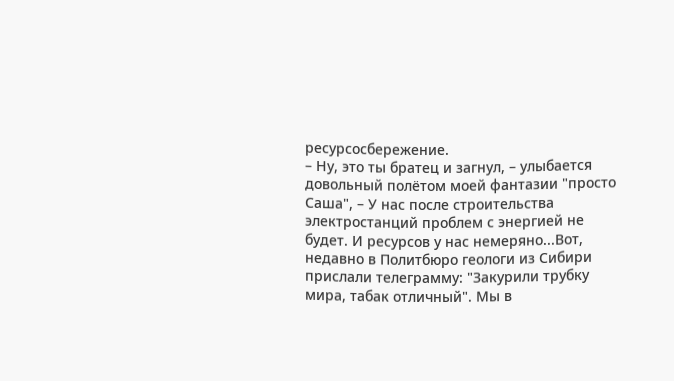ресурсосбережение.
– Ну, это ты братец и загнул, – улыбается довольный полётом моей фантазии "просто Саша", – У нас после строительства электростанций проблем с энергией не будет. И ресурсов у нас немеряно...Вот, недавно в Политбюро геологи из Сибири прислали телеграмму: "Закурили трубку мира, табак отличный". Мы в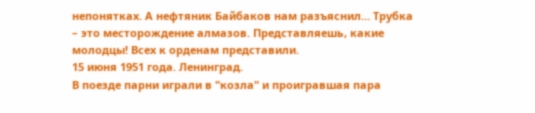непонятках. А нефтяник Байбаков нам разъяснил... Трубка – это месторождение алмазов. Представляешь, какие молодцы! Всех к орденам представили.
15 июня 1951 года. Ленинград.
В поезде парни играли в "козла" и проигравшая пара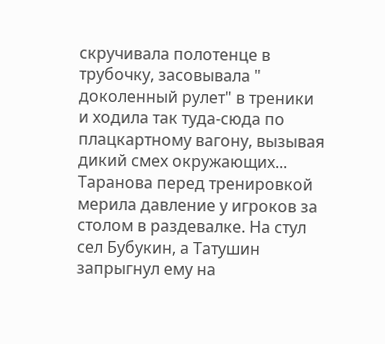скручивала полотенце в трубочку, засовывала " доколенный рулет" в треники и ходила так туда-сюда по плацкартному вагону, вызывая дикий смех окружающих...
Таранова перед тренировкой мерила давление у игроков за столом в раздевалке. На стул сел Бубукин, а Татушин запрыгнул ему на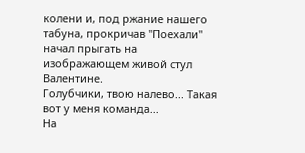колени и, под ржание нашего табуна, прокричав "Поехали" начал прыгать на изображающем живой стул Валентине.
Голубчики, твою налево... Такая вот у меня команда...
На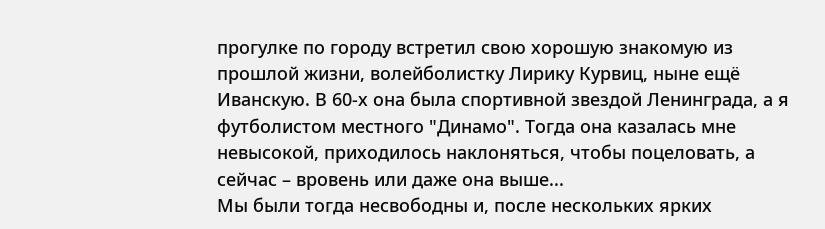прогулке по городу встретил свою хорошую знакомую из прошлой жизни, волейболистку Лирику Курвиц, ныне ещё Иванскую. В 60-х она была спортивной звездой Ленинграда, а я футболистом местного "Динамо". Тогда она казалась мне невысокой, приходилось наклоняться, чтобы поцеловать, а сейчас – вровень или даже она выше...
Мы были тогда несвободны и, после нескольких ярких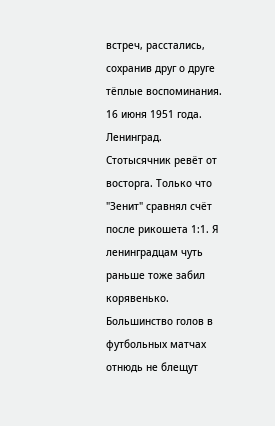встреч, расстались, сохранив друг о друге тёплые воспоминания.
16 июня 1951 года. Ленинград.
Стотысячник ревёт от восторга. Только что "Зенит" сравнял счёт после рикошета 1:1. Я ленинградцам чуть раньше тоже забил корявенько. Большинство голов в футбольных матчах отнюдь не блещут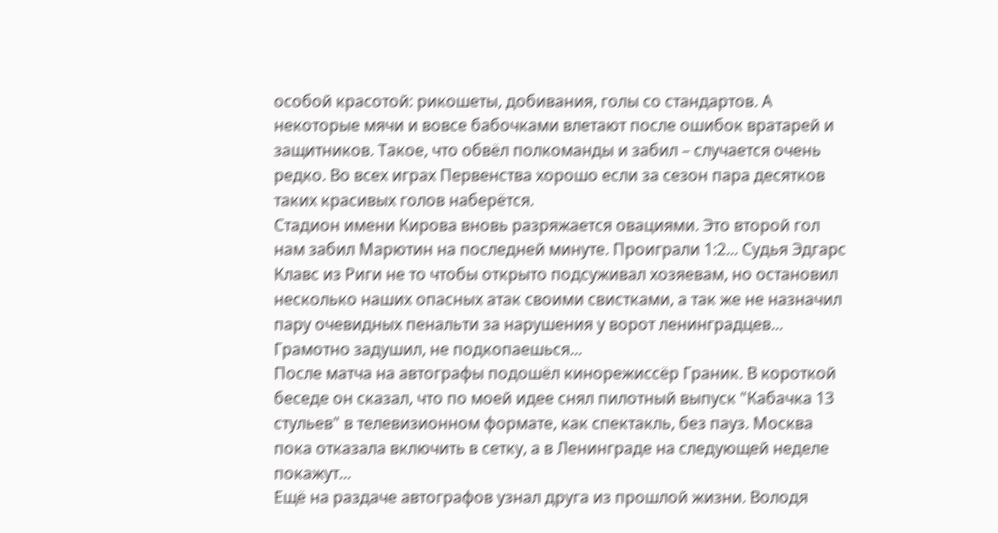особой красотой: рикошеты, добивания, голы со стандартов. А некоторые мячи и вовсе бабочками влетают после ошибок вратарей и защитников. Такое, что обвёл полкоманды и забил – случается очень редко. Во всех играх Первенства хорошо если за сезон пара десятков таких красивых голов наберётся.
Стадион имени Кирова вновь разряжается овациями. Это второй гол нам забил Марютин на последней минуте. Проиграли 1:2... Судья Эдгарс Клавс из Риги не то чтобы открыто подсуживал хозяевам, но остановил несколько наших опасных атак своими свистками, а так же не назначил пару очевидных пенальти за нарушения у ворот ленинградцев...
Грамотно задушил, не подкопаешься...
После матча на автографы подошёл кинорежиссёр Граник. В короткой беседе он сказал, что по моей идее снял пилотный выпуск "Кабачка 13 стульев" в телевизионном формате, как спектакль, без пауз. Москва пока отказала включить в сетку, а в Ленинграде на следующей неделе покажут...
Ещё на раздаче автографов узнал друга из прошлой жизни. Володя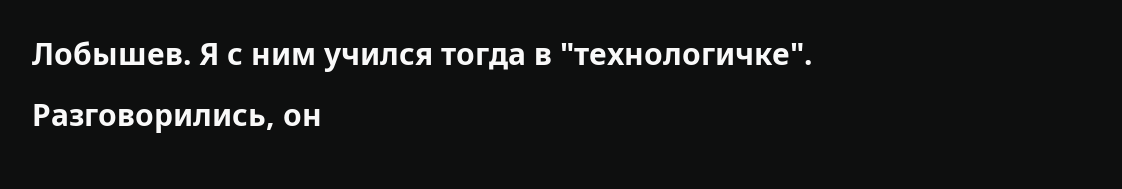Лобышев. Я с ним учился тогда в "технологичке". Разговорились, он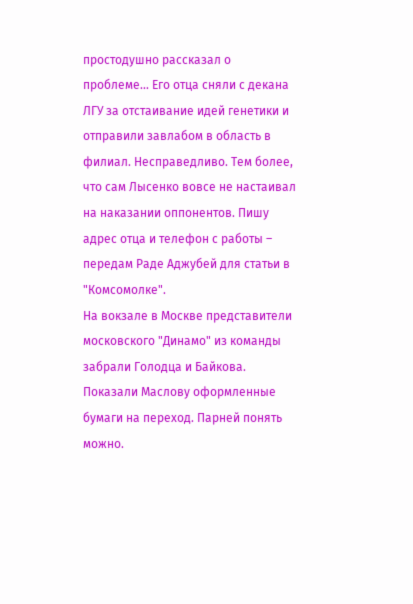простодушно рассказал о проблеме... Его отца сняли с декана ЛГУ за отстаивание идей генетики и отправили завлабом в область в филиал. Несправедливо. Тем более, что сам Лысенко вовсе не настаивал на наказании оппонентов. Пишу адрес отца и телефон с работы – передам Раде Аджубей для статьи в "Комсомолке".
На вокзале в Москве представители московского "Динамо" из команды забрали Голодца и Байкова. Показали Маслову оформленные бумаги на переход. Парней понять можно.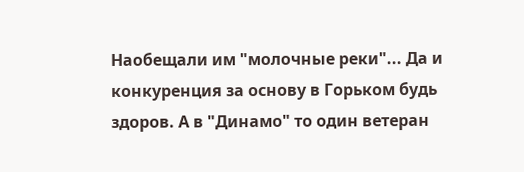Наобещали им "молочные реки"... Да и конкуренция за основу в Горьком будь здоров. А в "Динамо" то один ветеран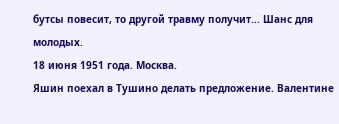бутсы повесит, то другой травму получит... Шанс для молодых.
18 июня 1951 года. Москва.
Яшин поехал в Тушино делать предложение. Валентине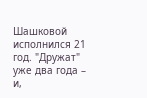Шашковой исполнился 21 год. "Дружат" уже два года – и,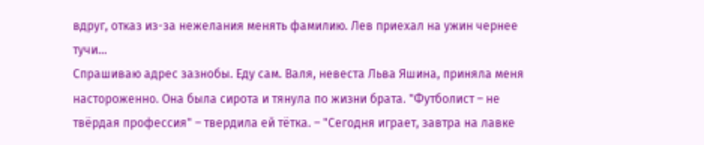вдруг, отказ из-за нежелания менять фамилию. Лев приехал на ужин чернее тучи...
Спрашиваю адрес зазнобы. Еду сам. Валя, невеста Льва Яшина, приняла меня настороженно. Она была сирота и тянула по жизни брата. "Футболист – не твёрдая профессия" – твердила ей тётка. – "Сегодня играет, завтра на лавке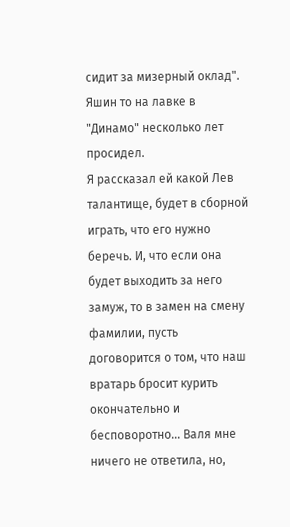сидит за мизерный оклад". Яшин то на лавке в "Динамо" несколько лет просидел.
Я рассказал ей какой Лев талантище, будет в сборной играть, что его нужно беречь. И, что если она будет выходить за него замуж, то в замен на смену фамилии, пусть договорится о том, что наш вратарь бросит курить окончательно и бесповоротно... Валя мне ничего не ответила, но,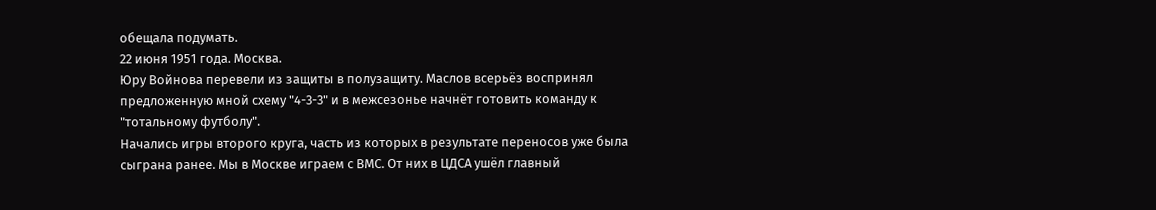обещала подумать.
22 июня 1951 года. Москва.
Юру Войнова перевели из защиты в полузащиту. Маслов всерьёз воспринял предложенную мной схему "4-3-3" и в межсезонье начнёт готовить команду к "тотальному футболу".
Начались игры второго круга, часть из которых в результате переносов уже была сыграна ранее. Мы в Москве играем с ВМС. От них в ЦДСА ушёл главный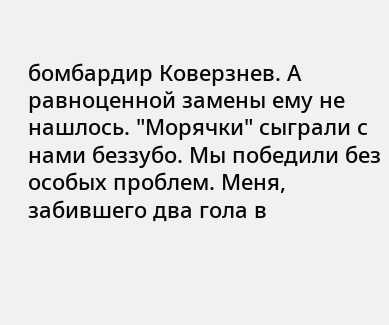бомбардир Коверзнев. А равноценной замены ему не нашлось. "Морячки" сыграли с нами беззубо. Мы победили без особых проблем. Меня, забившего два гола в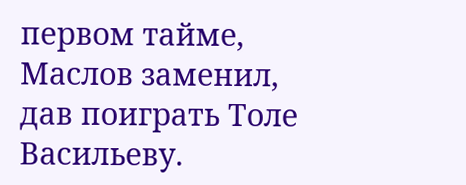первом тайме, Маслов заменил, дав поиграть Толе Васильеву.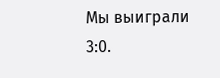Мы выиграли 3:0.